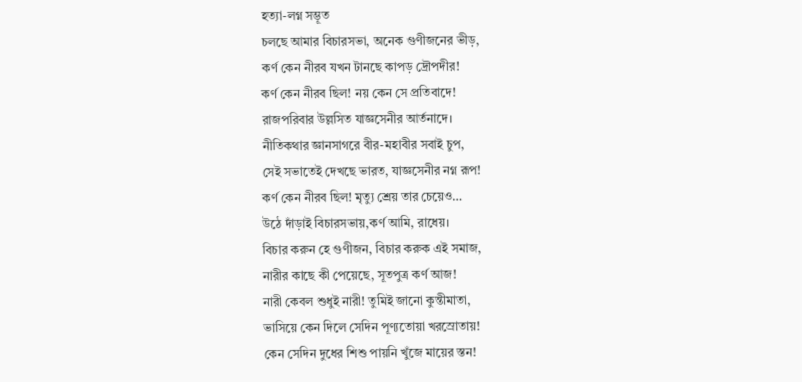হত্যা-লগ্ন সম্ভূত
চলছে আমার বিচারসভা, অনেক গুণীজনের ভীড়,
কর্ণ কেন নীরব যখন টানছে কাপড় দ্রৌপদীর!
কর্ণ কেন নীরব ছিল! নয় কেন সে প্রতিবাদে!
রাজপরিবার উল্লসিত যাজ্ঞসেনীর আর্তনাদে।
নীতিকথার জ্ঞানসাগরে বীর-মহাবীর সবাই চুপ,
সেই সভাতেই দেখছে ভারত, যাজ্ঞসেনীর নগ্ন রূপ!
কর্ণ কেন নীরব ছিল! মৃত্যু শ্রেয় তার চেয়েও…
উঠে দাঁড়াই বিচারসভায়,কর্ণ আমি, রাধেয়।
বিচার করুন হে গুণীজন, বিচার করুক এই সমাজ,
নারীর কাছে কী পেয়েছে, সূতপুত্র কর্ণ আজ!
নারী কেবল শুধুই নারী! তুমিই জানো কুন্তীমাতা,
ভাসিয়ে কেন দিলে সেদিন পূণ্যতোয়া খরস্রোতায়!
কেন সেদিন দুধের শিশু পায়নি খুঁজে মায়ের স্তন!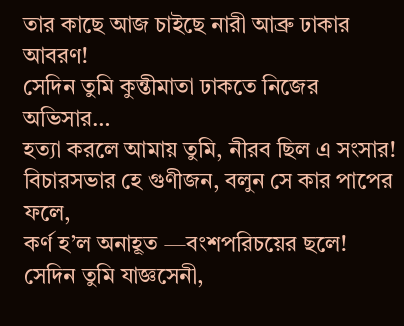তার কাছে আজ চাইছে নারী আব্রু ঢাকার আবরণ!
সেদিন তুমি কুন্তীমাতা ঢাকতে নিজের অভিসার…
হত্যা করলে আমায় তুমি, নীরব ছিল এ সংসার!
বিচারসভার হে গুণীজন, বলুন সে কার পাপের ফলে,
কর্ণ হ’ল অনাহূত —বংশপরিচয়ের ছলে!
সেদিন তুমি যাজ্ঞসেনী,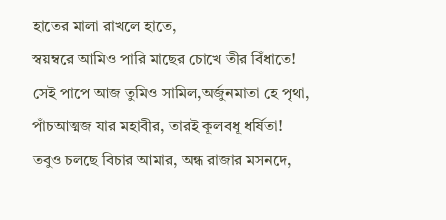হাতের মালা রাখলে হাতে,
স্বয়ম্বরে আমিও পারি মাছের চোখে তীর বিঁধাতে!
সেই পাপে আজ তুমিও সামিল,অর্জুনমাতা হে পৃথা,
পাঁচআত্মজ যার মহাবীর, তারই কূলবধূ ধর্ষিতা!
তবুও চলছে বিচার আমার, অন্ধ রাজার মসনদে,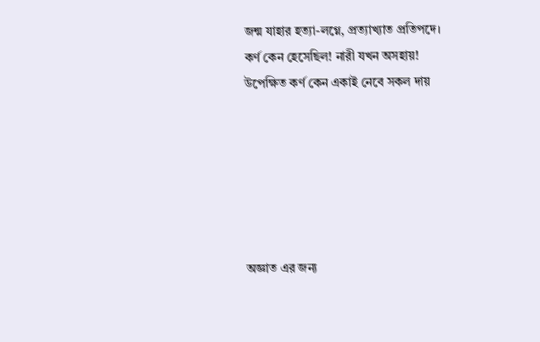জন্ম যাহার হত্যা-লগ্নে, প্রত্যাখ্যাত প্রতিপদে।
কর্ণ কেন হেসেছিল! নারী যখন অসহায়!
উপেক্ষিত কর্ণ কেন একাই নেবে সকল দায়






অজ্ঞাত এর জন্য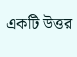একটি উত্তর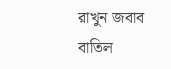রাখুন জবাব বাতিল